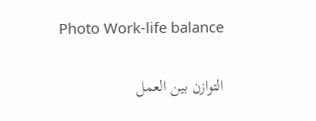Photo Work-life balance

التوازن بين العمل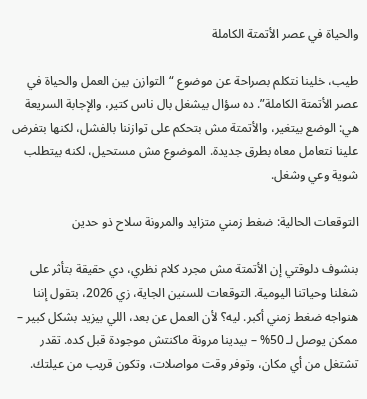والحياة في عصر الأتمتة الكاملة

طيب، خلينا نتكلم بصراحة عن موضوع “التوازن بين العمل والحياة في عصر الأتمتة الكاملة”. ده سؤال بيشغل بال ناس كتير، والإجابة السريعة هي: الوضع بيتغير، والأتمتة مش بتحكم على توازننا بالفشل، لكنها بتفرض علينا نتعامل معاه بطرق جديدة. الموضوع مش مستحيل، لكنه بيتطلب شوية وعي وشغل.

التوقعات الحالية: ضغط زمني متزايد والمرونة سلاح ذو حدين

بنشوف دلوقتي إن الأتمتة مش مجرد كلام نظري، دي حقيقة بتأثر على شغلنا وحياتنا اليومية. التوقعات للسنين الجاية، زي 2026، بتقول إننا هنواجه ضغط زمني أكبر. ليه؟ لأن العمل عن بعد، اللي بيزيد بشكل كبير – ممكن يوصل لـ 50% – بيدينا مرونة ماكنتش موجودة قبل كده. تقدر تشتغل من أي مكان، وتوفر وقت مواصلات، وتكون قريب من عيلتك.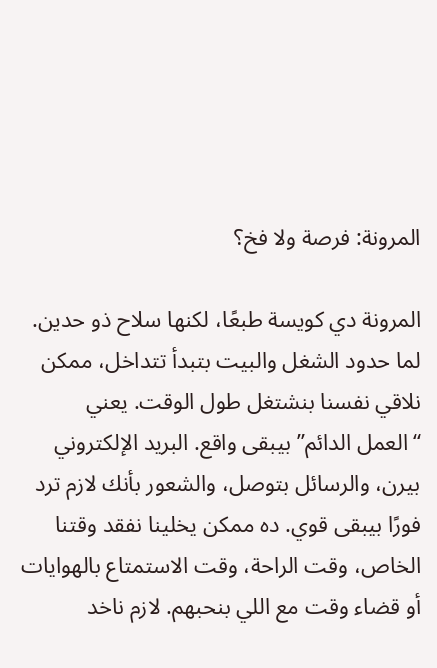المرونة: فرصة ولا فخ؟

المرونة دي كويسة طبعًا، لكنها سلاح ذو حدين. لما حدود الشغل والبيت بتبدأ تتداخل، ممكن نلاقي نفسنا بنشتغل طول الوقت. يعني “العمل الدائم” بيبقى واقع. البريد الإلكتروني بيرن، والرسائل بتوصل، والشعور بأنك لازم ترد فورًا بيبقى قوي. ده ممكن يخلينا نفقد وقتنا الخاص، وقت الراحة، وقت الاستمتاع بالهوايات أو قضاء وقت مع اللي بنحبهم. لازم ناخد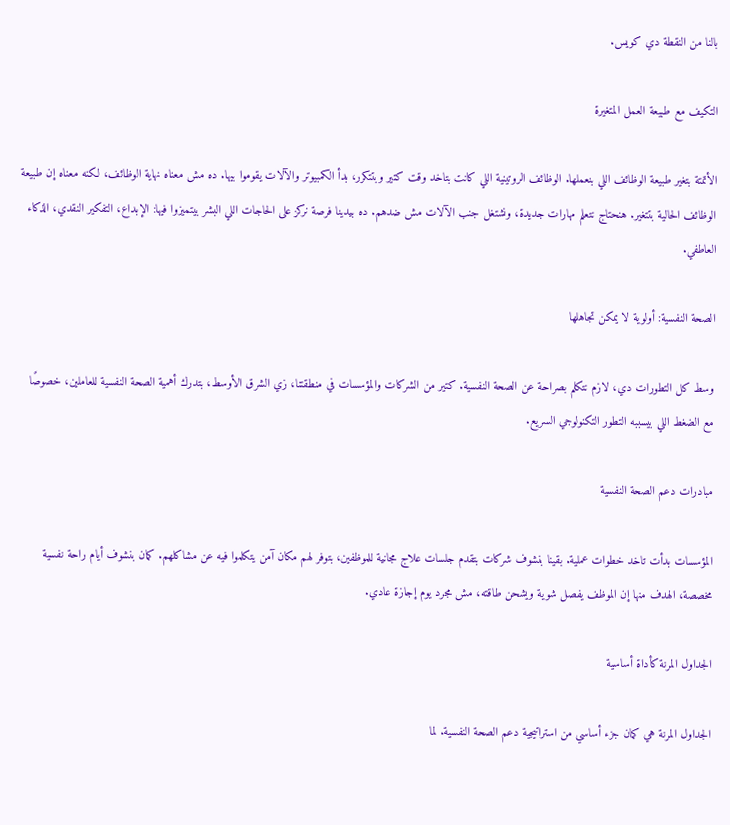بالنا من النقطة دي كويس.

التكيف مع طبيعة العمل المتغيرة

الأتمتة بتغير طبيعة الوظائف اللي بنعملها. الوظائف الروتينية اللي كانت بتاخد وقت كتير وبتتكرر، بدأ الكمبيوتر والآلات يقوموا بيها. ده مش معناه نهاية الوظائف، لكنه معناه إن طبيعة الوظائف الحالية بتتغير. هنحتاج نتعلم مهارات جديدة، ونشتغل جنب الآلات مش ضدهم. ده بيدينا فرصة نركز على الحاجات اللي البشر بيتميزوا فيها: الإبداع، التفكير النقدي، الذكاء العاطفي.

الصحة النفسية: أولوية لا يمكن تجاهلها

وسط كل التطورات دي، لازم نتكلم بصراحة عن الصحة النفسية. كتير من الشركات والمؤسسات في منطقتنا، زي الشرق الأوسط، بتدرك أهمية الصحة النفسية للعاملين، خصوصًا مع الضغط اللي بيسببه التطور التكنولوجي السريع.

مبادرات دعم الصحة النفسية

المؤسسات بدأت تاخد خطوات عملية. بقينا بنشوف شركات بتقدم جلسات علاج مجانية للموظفين، بتوفر لهم مكان آمن يتكلموا فيه عن مشاكلهم. كمان بنشوف أيام راحة نفسية مخصصة، الهدف منها إن الموظف يفصل شوية ويشحن طاقته، مش مجرد يوم إجازة عادي.

الجداول المرنة كأداة أساسية

الجداول المرنة هي كمان جزء أساسي من استراتيجية دعم الصحة النفسية. لما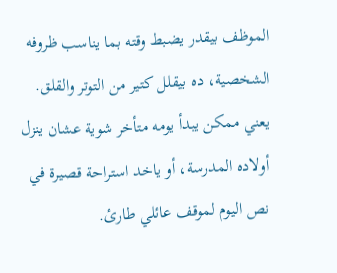الموظف بيقدر يضبط وقته بما يناسب ظروفه الشخصية، ده بيقلل كتير من التوتر والقلق. يعني ممكن يبدأ يومه متأخر شوية عشان ينزل أولاده المدرسة، أو ياخد استراحة قصيرة في نص اليوم لموقف عائلي طارئ.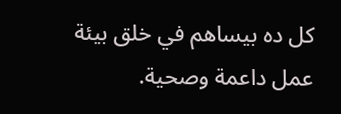كل ده بيساهم في خلق بيئة عمل داعمة وصحية.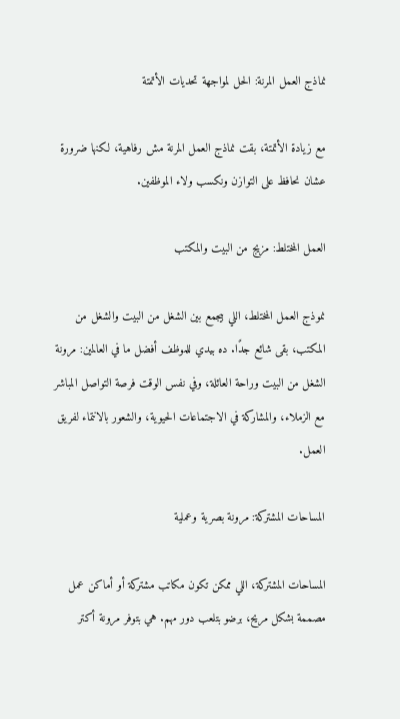نماذج العمل المرنة: الحل لمواجهة تحديات الأتمتة

مع زيادة الأتمتة، بقت نماذج العمل المرنة مش رفاهية، لكنها ضرورة عشان نحافظ على التوازن ونكسب ولاء الموظفين.

العمل المختلط: مزيج من البيت والمكتب

نموذج العمل المختلط، اللي بيجمع بين الشغل من البيت والشغل من المكتب، بقى شائع جدًا. ده بيدي للموظف أفضل ما في العالمين: مرونة الشغل من البيت وراحة العائلة، وفي نفس الوقت فرصة التواصل المباشر مع الزملاء، والمشاركة في الاجتماعات الحيوية، والشعور بالانتماء لفريق العمل.

المساحات المشتركة: مرونة بصرية وعملية

المساحات المشتركة، اللي ممكن تكون مكاتب مشتركة أو أماكن عمل مصممة بشكل مريح، برضو بتلعب دور مهم. هي بتوفر مرونة أكتر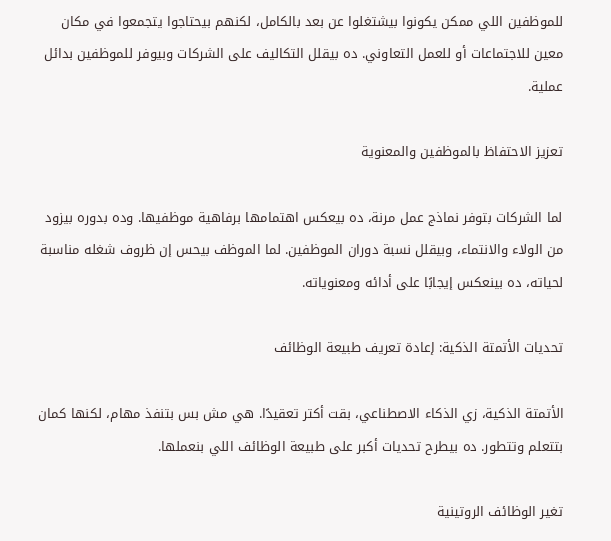للموظفين اللي ممكن يكونوا بيشتغلوا عن بعد بالكامل، لكنهم بيحتاجوا يتجمعوا في مكان معين للاجتماعات أو للعمل التعاوني. ده بيقلل التكاليف على الشركات وبيوفر للموظفين بدائل عملية.

تعزيز الاحتفاظ بالموظفين والمعنوية

لما الشركات بتوفر نماذج عمل مرنة، ده بيعكس اهتمامها برفاهية موظفيها. وده بدوره بيزود من الولاء والانتماء، وبيقلل نسبة دوران الموظفين. لما الموظف بيحس إن ظروف شغله مناسبة لحياته، ده بينعكس إيجابًا على أدائه ومعنوياته.

تحديات الأتمتة الذكية: إعادة تعريف طبيعة الوظائف

الأتمتة الذكية، زي الذكاء الاصطناعي، بقت أكتر تعقيدًا. هي مش بس بتنفذ مهام، لكنها كمان بتتعلم وتتطور. ده بيطرح تحديات أكبر على طبيعة الوظائف اللي بنعملها.

تغير الوظائف الروتينية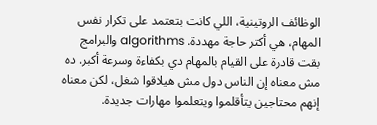الوظائف الروتينية، اللي كانت بتعتمد على تكرار نفس المهام، هي أكتر حاجة مهددة. algorithms والبرامج بقت قادرة على القيام بالمهام دي بكفاءة وسرعة أكبر. ده مش معناه إن الناس دول مش هيلاقوا شغل، لكن معناه إنهم محتاجين يتأقلموا ويتعلموا مهارات جديدة.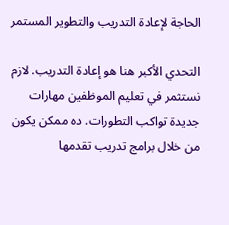الحاجة لإعادة التدريب والتطوير المستمر

التحدي الأكبر هنا هو إعادة التدريب. لازم نستثمر في تعليم الموظفين مهارات جديدة تواكب التطورات. ده ممكن يكون من خلال برامج تدريب تقدمها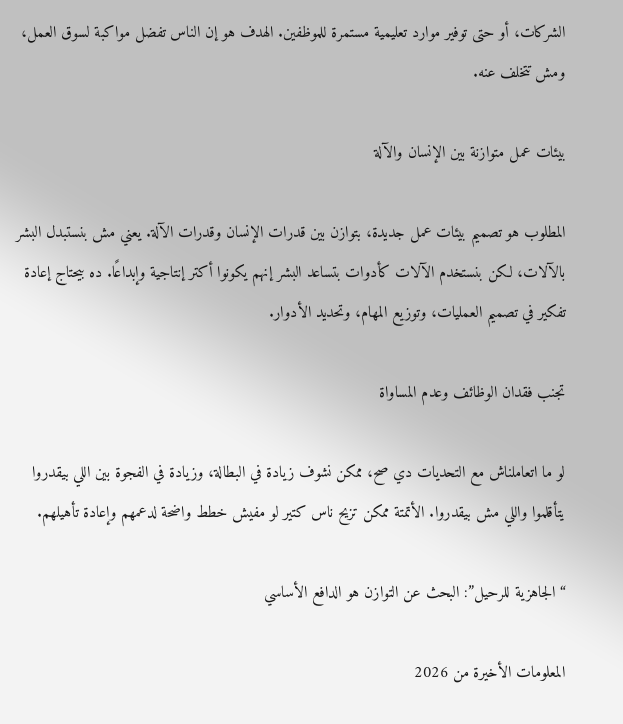الشركات، أو حتى توفير موارد تعليمية مستمرة للموظفين. الهدف هو إن الناس تفضل مواكبة لسوق العمل، ومش تتخلف عنه.

بيئات عمل متوازنة بين الإنسان والآلة

المطلوب هو تصميم بيئات عمل جديدة، بتوازن بين قدرات الإنسان وقدرات الآلة. يعني مش بنستبدل البشر بالآلات، لكن بنستخدم الآلات كأدوات بتساعد البشر إنهم يكونوا أكتر إنتاجية وإبداعًا. ده بيحتاج إعادة تفكير في تصميم العمليات، وتوزيع المهام، وتحديد الأدوار.

تجنب فقدان الوظائف وعدم المساواة

لو ما اتعاملناش مع التحديات دي صح، ممكن نشوف زيادة في البطالة، وزيادة في الفجوة بين اللي بيقدروا يتأقلموا واللي مش بيقدروا. الأتمتة ممكن تزيح ناس كتير لو مفيش خطط واضحة لدعمهم وإعادة تأهيلهم.

“الجاهزية للرحيل”: البحث عن التوازن هو الدافع الأساسي

المعلومات الأخيرة من 2026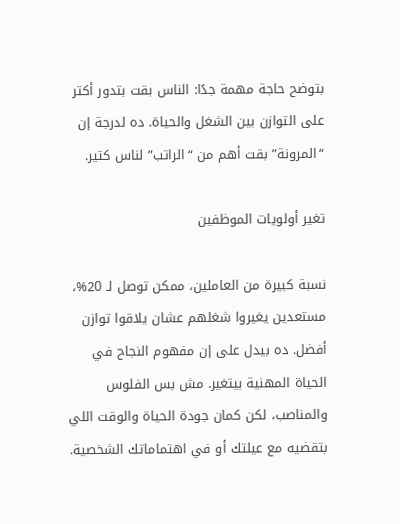بتوضح حاجة مهمة جدًا: الناس بقت بتدور أكتر على التوازن بين الشغل والحياة. ده لدرجة إن “المرونة” بقت أهم من “الراتب” لناس كتير.

تغير أولويات الموظفين

نسبة كبيرة من العاملين، ممكن توصل لـ 20%، مستعدين يغيروا شغلهم عشان يلاقوا توازن أفضل. ده بيدل على إن مفهوم النجاح في الحياة المهنية بيتغير. مش بس الفلوس والمناصب، لكن كمان جودة الحياة والوقت اللي بتقضيه مع عيلتك أو في اهتماماتك الشخصية.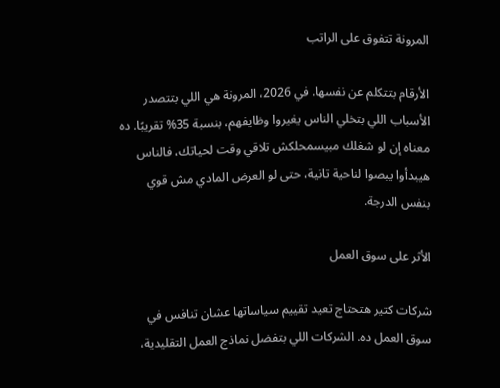المرونة تتفوق على الراتب

الأرقام بتتكلم عن نفسها. في 2026، المرونة هي اللي بتتصدر الأسباب اللي بتخلي الناس يغيروا وظايفهم، بنسبة 35% تقريبًا. ده معناه إن لو شغلك مبيسمحلكش تلاقي وقت لحياتك، فالناس هيبدأوا يبصوا لناحية تانية، حتى لو العرض المادي مش قوي بنفس الدرجة.

الأثر على سوق العمل

شركات كتير هتحتاج تعيد تقييم سياساتها عشان تنافس في سوق العمل ده. الشركات اللي بتفضل نماذج العمل التقليدية،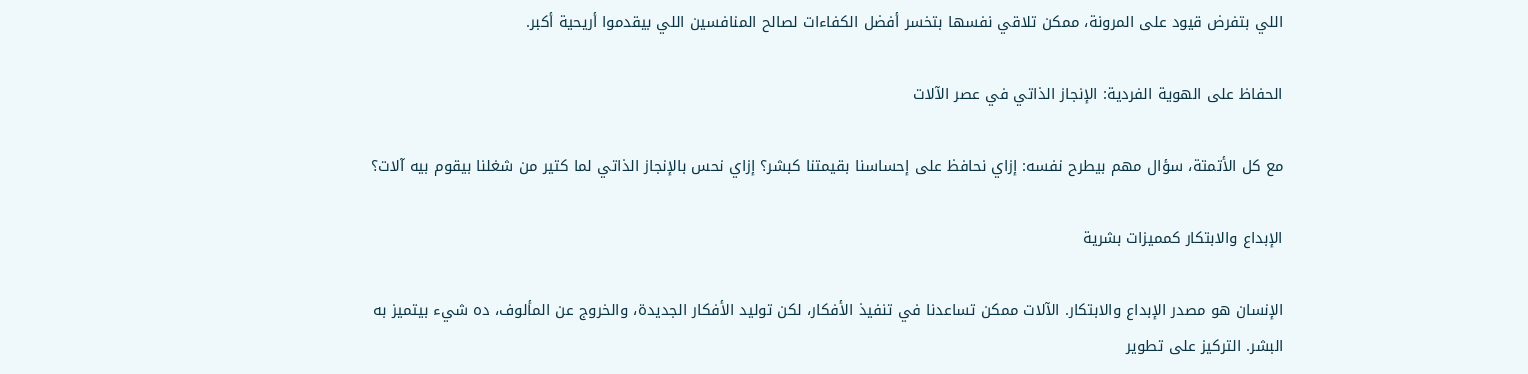اللي بتفرض قيود على المرونة، ممكن تلاقي نفسها بتخسر أفضل الكفاءات لصالح المنافسين اللي بيقدموا أريحية أكبر.

الحفاظ على الهوية الفردية: الإنجاز الذاتي في عصر الآلات

مع كل الأتمتة، سؤال مهم بيطرح نفسه: إزاي نحافظ على إحساسنا بقيمتنا كبشر؟ إزاي نحس بالإنجاز الذاتي لما كتير من شغلنا بيقوم بيه آلات؟

الإبداع والابتكار كمميزات بشرية

الإنسان هو مصدر الإبداع والابتكار. الآلات ممكن تساعدنا في تنفيذ الأفكار، لكن توليد الأفكار الجديدة، والخروج عن المألوف، ده شيء بيتميز به البشر. التركيز على تطوير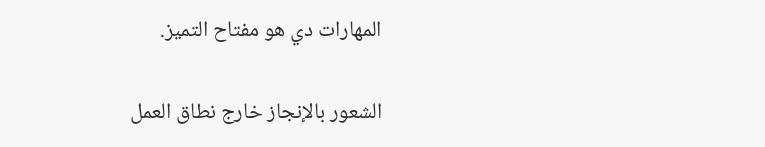المهارات دي هو مفتاح التميز.

الشعور بالإنجاز خارج نطاق العمل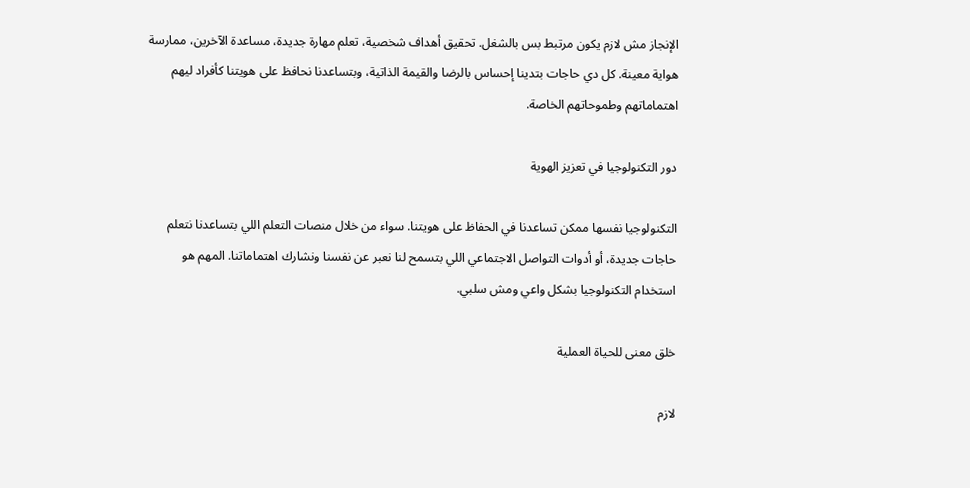الإنجاز مش لازم يكون مرتبط بس بالشغل. تحقيق أهداف شخصية، تعلم مهارة جديدة، مساعدة الآخرين، ممارسة هواية معينة. كل دي حاجات بتدينا إحساس بالرضا والقيمة الذاتية، وبتساعدنا نحافظ على هويتنا كأفراد ليهم اهتماماتهم وطموحاتهم الخاصة.

دور التكنولوجيا في تعزيز الهوية

التكنولوجيا نفسها ممكن تساعدنا في الحفاظ على هويتنا. سواء من خلال منصات التعلم اللي بتساعدنا نتعلم حاجات جديدة، أو أدوات التواصل الاجتماعي اللي بتسمح لنا نعبر عن نفسنا ونشارك اهتماماتنا. المهم هو استخدام التكنولوجيا بشكل واعي ومش سلبي.

خلق معنى للحياة العملية

لازم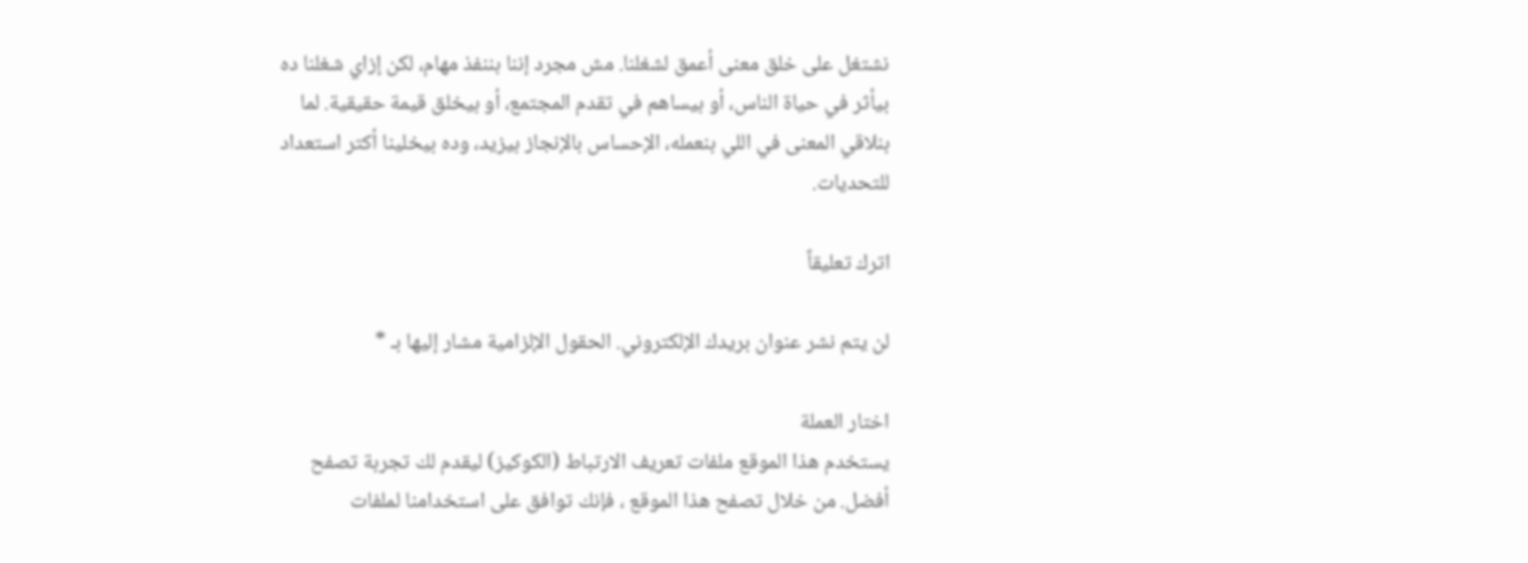نشتغل على خلق معنى أعمق لشغلنا. مش مجرد إننا بننفذ مهام، لكن إزاي شغلنا ده بيأثر في حياة الناس، أو بيساهم في تقدم المجتمع، أو بيخلق قيمة حقيقية. لما بنلاقي المعنى في اللي بنعمله، الإحساس بالإنجاز بيزيد، وده بيخلينا أكتر استعداد للتحديات.

اترك تعليقاً

لن يتم نشر عنوان بريدك الإلكتروني. الحقول الإلزامية مشار إليها بـ *

اختار العملة
يستخدم هذا الموقع ملفات تعريف الارتباط (الكوكيز) ليقدم لك تجربة تصفح أفضل. من خلال تصفح هذا الموقع ، فإنك توافق على استخدامنا لملفات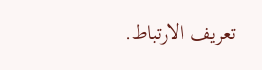تعريف الارتباط.